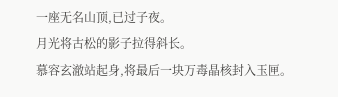一座无名山顶,已过子夜。
月光将古松的影子拉得斜长。
慕容玄澈站起身,将最后一块万毒晶核封入玉匣。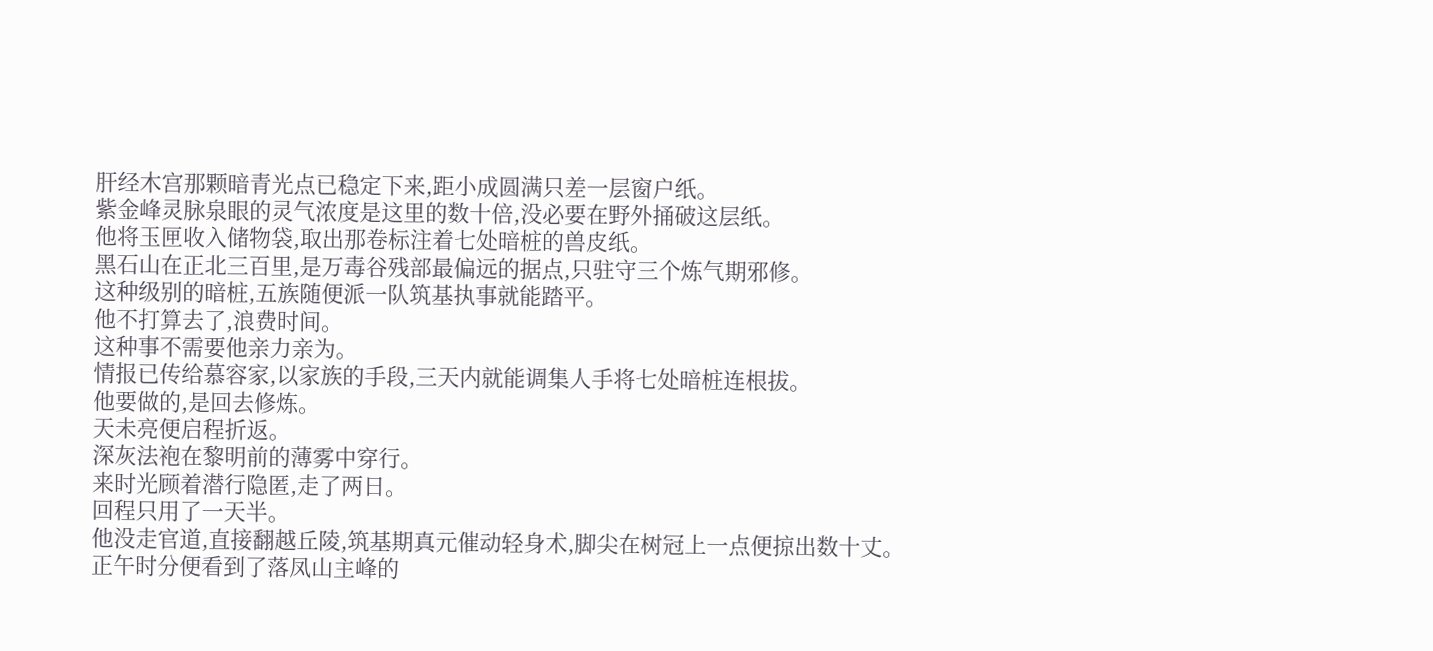肝经木宫那颗暗青光点已稳定下来,距小成圆满只差一层窗户纸。
紫金峰灵脉泉眼的灵气浓度是这里的数十倍,没必要在野外捅破这层纸。
他将玉匣收入储物袋,取出那卷标注着七处暗桩的兽皮纸。
黑石山在正北三百里,是万毒谷残部最偏远的据点,只驻守三个炼气期邪修。
这种级别的暗桩,五族随便派一队筑基执事就能踏平。
他不打算去了,浪费时间。
这种事不需要他亲力亲为。
情报已传给慕容家,以家族的手段,三天内就能调集人手将七处暗桩连根拔。
他要做的,是回去修炼。
天未亮便启程折返。
深灰法袍在黎明前的薄雾中穿行。
来时光顾着潜行隐匿,走了两日。
回程只用了一天半。
他没走官道,直接翻越丘陵,筑基期真元催动轻身术,脚尖在树冠上一点便掠出数十丈。
正午时分便看到了落凤山主峰的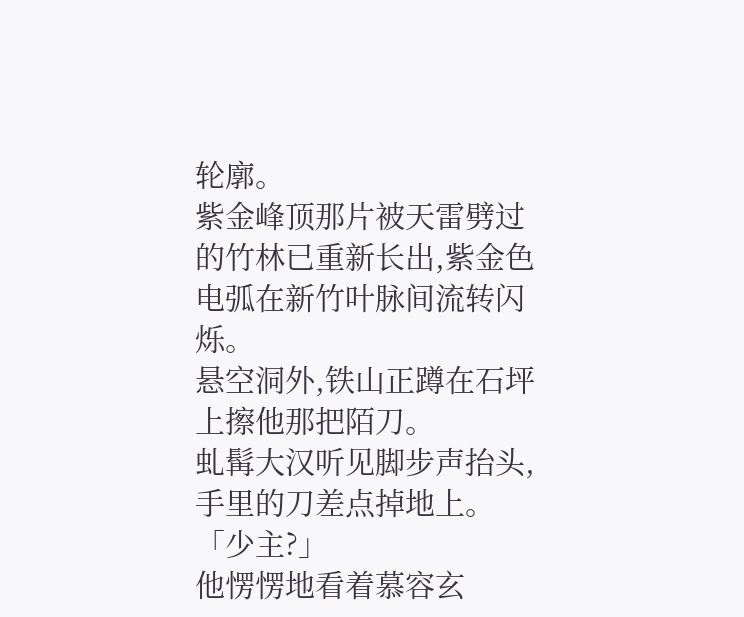轮廓。
紫金峰顶那片被天雷劈过的竹林已重新长出,紫金色电弧在新竹叶脉间流转闪烁。
悬空洞外,铁山正蹲在石坪上擦他那把陌刀。
虬髯大汉听见脚步声抬头,手里的刀差点掉地上。
「少主?」
他愣愣地看着慕容玄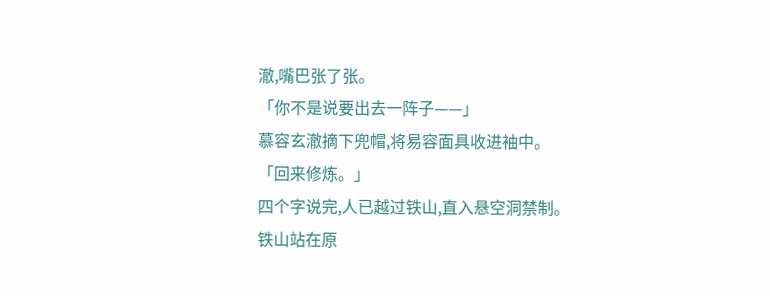澈,嘴巴张了张。
「你不是说要出去一阵子——」
慕容玄澈摘下兜帽,将易容面具收进袖中。
「回来修炼。」
四个字说完,人已越过铁山,直入悬空洞禁制。
铁山站在原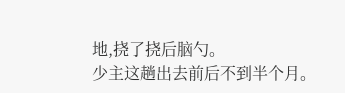地,挠了挠后脑勺。
少主这趟出去前后不到半个月。